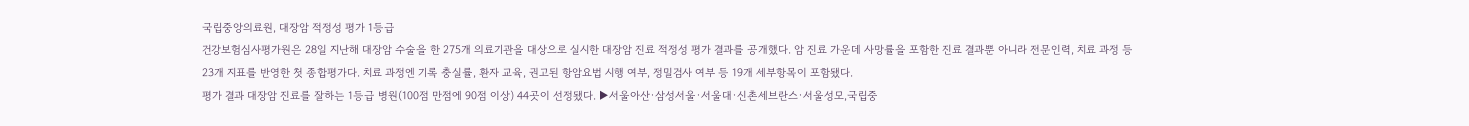국립중앙의료원, 대장암 적정성 평가 1등급
건강보험심사평가원은 28일 지난해 대장암 수술을 한 275개 의료기관을 대상으로 실시한 대장암 진료 적정성 평가 결과를 공개했다. 암 진료 가운데 사망률을 포함한 진료 결과뿐 아니라 전문인력, 치료 과정 등 23개 지표를 반영한 첫 종합평가다. 치료 과정엔 기록 충실률, 환자 교육, 권고된 항암요법 시행 여부, 정밀검사 여부 등 19개 세부항목이 포함됐다.
평가 결과 대장암 진료를 잘하는 1등급 병원(100점 만점에 90점 이상) 44곳이 선정됐다. ▶서울아산·삼성서울·서울대·신촌세브란스·서울성모,국립중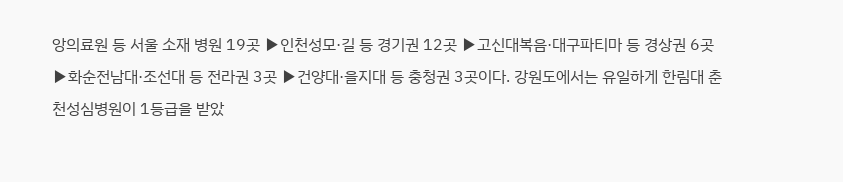앙의료원 등 서울 소재 병원 19곳 ▶인천성모·길 등 경기권 12곳 ▶고신대복음·대구파티마 등 경상권 6곳 ▶화순전남대·조선대 등 전라권 3곳 ▶건양대·을지대 등 충청권 3곳이다. 강원도에서는 유일하게 한림대 춘천성심병원이 1등급을 받았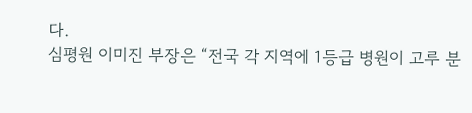다.
심평원 이미진 부장은 “전국 각 지역에 1등급 병원이 고루 분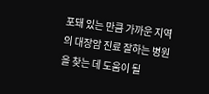포돼 있는 만큼 가까운 지역의 대장암 진료 잘하는 병원을 찾는 데 도움이 될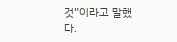것”이라고 말했다.